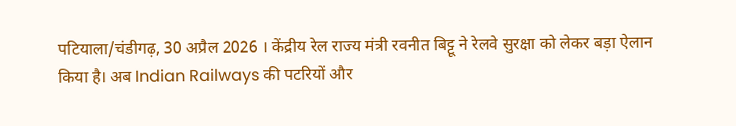पटियाला/चंडीगढ़, 30 अप्रैल 2026 । केंद्रीय रेल राज्य मंत्री रवनीत बिट्टू ने रेलवे सुरक्षा को लेकर बड़ा ऐलान किया है। अब Indian Railways की पटरियों और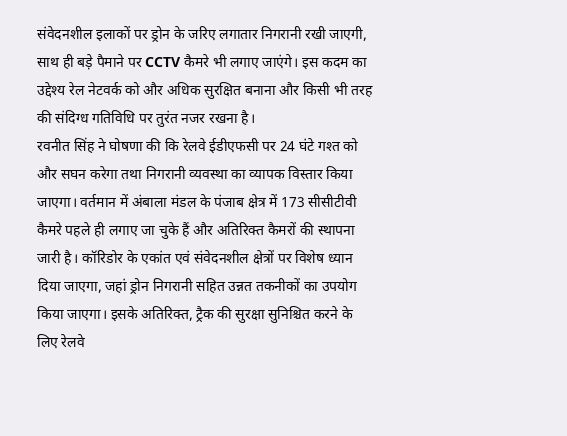संवेदनशील इलाकों पर ड्रोन के जरिए लगातार निगरानी रखी जाएगी, साथ ही बड़े पैमाने पर CCTV कैमरे भी लगाए जाएंगे। इस कदम का उद्देश्य रेल नेटवर्क को और अधिक सुरक्षित बनाना और किसी भी तरह की संदिग्ध गतिविधि पर तुरंत नजर रखना है।
रवनीत सिंह ने घोषणा की कि रेलवे ईडीएफसी पर 24 घंटे गश्त को और सघन करेगा तथा निगरानी व्यवस्था का व्यापक विस्तार किया जाएगा। वर्तमान में अंबाला मंडल के पंजाब क्षेत्र में 173 सीसीटीवी कैमरे पहले ही लगाए जा चुके हैं और अतिरिक्त कैमरों की स्थापना जारी है। कॉरिडोर के एकांत एवं संवेदनशील क्षेत्रों पर विशेष ध्यान दिया जाएगा, जहां ड्रोन निगरानी सहित उन्नत तकनीकों का उपयोग किया जाएगा। इसके अतिरिक्त, ट्रैक की सुरक्षा सुनिश्चित करने के लिए रेलवे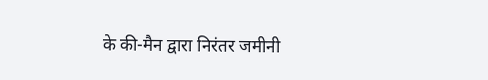के की-मैन द्वारा निरंतर जमीनी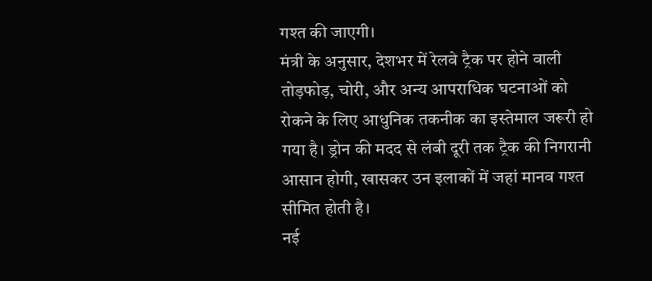गश्त की जाएगी।
मंत्री के अनुसार, देशभर में रेलवे ट्रैक पर होने वाली तोड़फोड़, चोरी, और अन्य आपराधिक घटनाओं को रोकने के लिए आधुनिक तकनीक का इस्तेमाल जरूरी हो गया है। ड्रोन की मदद से लंबी दूरी तक ट्रैक की निगरानी आसान होगी, खासकर उन इलाकों में जहां मानव गश्त सीमित होती है।
नई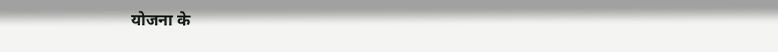योजना के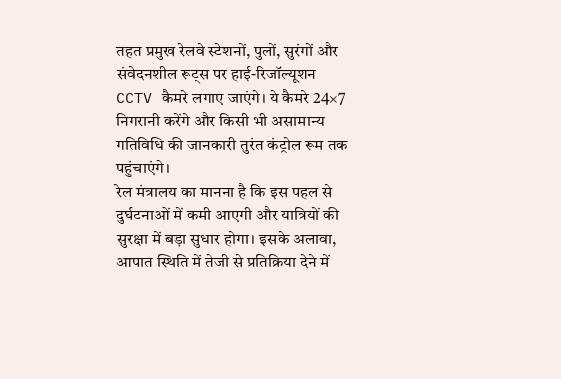तहत प्रमुख रेलवे स्टेशनों, पुलों, सुरंगों और संवेदनशील रूट्स पर हाई-रिजॉल्यूशन CCTV कैमरे लगाए जाएंगे। ये कैमरे 24×7 निगरानी करेंगे और किसी भी असामान्य गतिविधि की जानकारी तुरंत कंट्रोल रूम तक पहुंचाएंगे।
रेल मंत्रालय का मानना है कि इस पहल से दुर्घटनाओं में कमी आएगी और यात्रियों की सुरक्षा में बड़ा सुधार होगा। इसके अलावा, आपात स्थिति में तेजी से प्रतिक्रिया देने में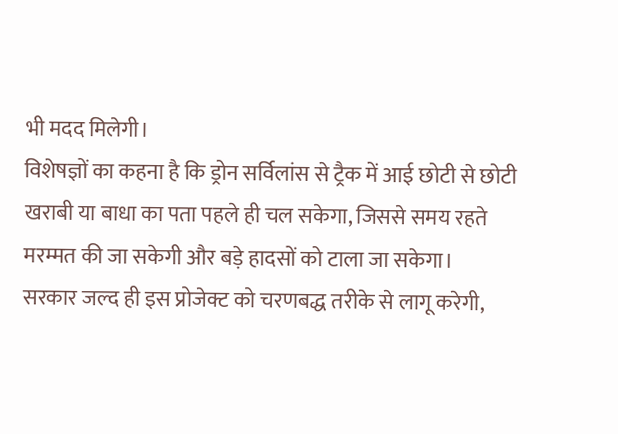भी मदद मिलेगी।
विशेषज्ञों का कहना है कि ड्रोन सर्विलांस से ट्रैक में आई छोटी से छोटी खराबी या बाधा का पता पहले ही चल सकेगा, जिससे समय रहते मरम्मत की जा सकेगी और बड़े हादसों को टाला जा सकेगा।
सरकार जल्द ही इस प्रोजेक्ट को चरणबद्ध तरीके से लागू करेगी,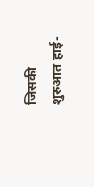जिसकी शुरुआत हाई-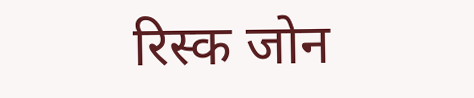रिस्क जोन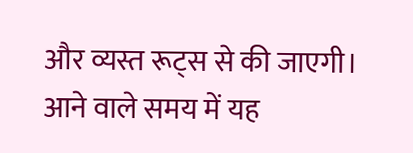और व्यस्त रूट्स से की जाएगी। आने वाले समय में यह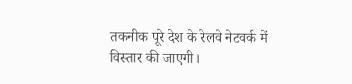तकनीक पूरे देश के रेलवे नेटवर्क में विस्तार की जाएगी।